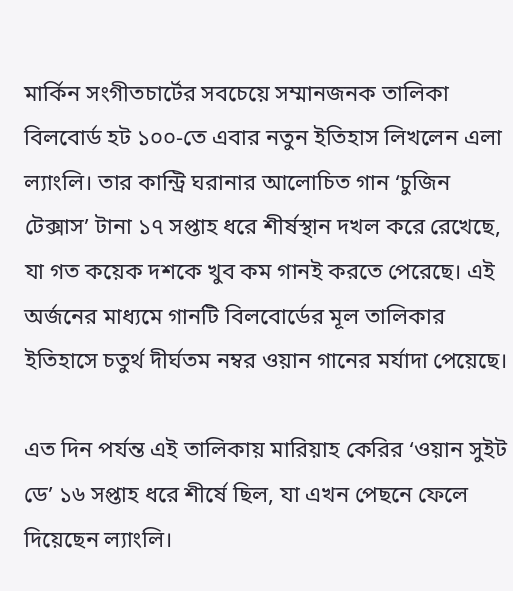মার্কিন সংগীতচার্টের সবচেয়ে সম্মানজনক তালিকা বিলবোর্ড হট ১০০-তে এবার নতুন ইতিহাস লিখলেন এলা ল্যাংলি। তার কান্ট্রি ঘরানার আলোচিত গান ‘চুজিন টেক্সাস’ টানা ১৭ সপ্তাহ ধরে শীর্ষস্থান দখল করে রেখেছে, যা গত কয়েক দশকে খুব কম গানই করতে পেরেছে। এই অর্জনের মাধ্যমে গানটি বিলবোর্ডের মূল তালিকার ইতিহাসে চতুর্থ দীর্ঘতম নম্বর ওয়ান গানের মর্যাদা পেয়েছে।

এত দিন পর্যন্ত এই তালিকায় মারিয়াহ কেরির ‘ওয়ান সুইট ডে’ ১৬ সপ্তাহ ধরে শীর্ষে ছিল, যা এখন পেছনে ফেলে দিয়েছেন ল্যাংলি।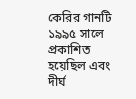কেরির গানটি ১৯৯৫ সালে প্রকাশিত হয়েছিল এবং দীর্ঘ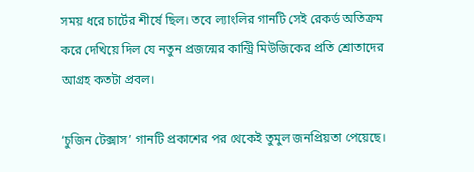সময় ধরে চার্টের শীর্ষে ছিল। তবে ল্যাংলির গানটি সেই রেকর্ড অতিক্রম করে দেখিয়ে দিল যে নতুন প্রজন্মের কান্ট্রি মিউজিকের প্রতি শ্রোতাদের আগ্রহ কতটা প্রবল।

‘চুজিন টেক্সাস’ গানটি প্রকাশের পর থেকেই তুমুল জনপ্রিয়তা পেয়েছে।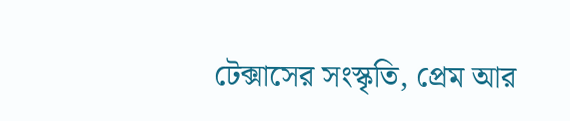টেক্সাসের সংস্কৃতি, প্রেম আর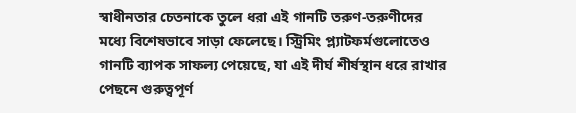স্বাধীনতার চেতনাকে তুলে ধরা এই গানটি তরুণ-তরুণীদের মধ্যে বিশেষভাবে সাড়া ফেলেছে। স্ট্রিমিং প্ল্যাটফর্মগুলোতেও গানটি ব্যাপক সাফল্য পেয়েছে, যা এই দীর্ঘ শীর্ষস্থান ধরে রাখার পেছনে গুরুত্বপূর্ণ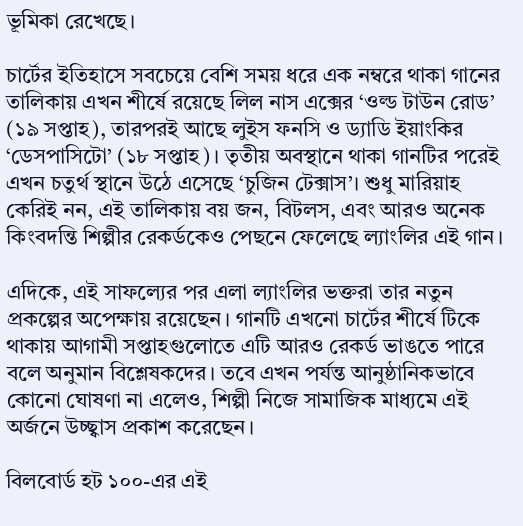ভূমিকা রেখেছে।

চার্টের ইতিহাসে সবচেয়ে বেশি সময় ধরে এক নম্বরে থাকা গানের তালিকায় এখন শীর্ষে রয়েছে লিল নাস এক্সের ‘ওল্ড টাউন রোড’ (১৯ সপ্তাহ), তারপরই আছে লুইস ফনসি ও ড্যাডি ইয়াংকির ‘ডেসপাসিটো’ (১৮ সপ্তাহ)। তৃতীয় অবস্থানে থাকা গানটির পরেই এখন চতুর্থ স্থানে উঠে এসেছে ‘চুজিন টেক্সাস’। শুধু মারিয়াহ কেরিই নন, এই তালিকায় বয় জন, বিটলস, এবং আরও অনেক কিংবদন্তি শিল্পীর রেকর্ডকেও পেছনে ফেলেছে ল্যাংলির এই গান।

এদিকে, এই সাফল্যের পর এলা ল্যাংলির ভক্তরা তার নতুন প্রকল্পের অপেক্ষায় রয়েছেন। গানটি এখনো চার্টের শীর্ষে টিকে থাকায় আগামী সপ্তাহগুলোতে এটি আরও রেকর্ড ভাঙতে পারে বলে অনুমান বিশ্লেষকদের। তবে এখন পর্যন্ত আনুষ্ঠানিকভাবে কোনো ঘোষণা না এলেও, শিল্পী নিজে সামাজিক মাধ্যমে এই অর্জনে উচ্ছ্বাস প্রকাশ করেছেন।

বিলবোর্ড হট ১০০-এর এই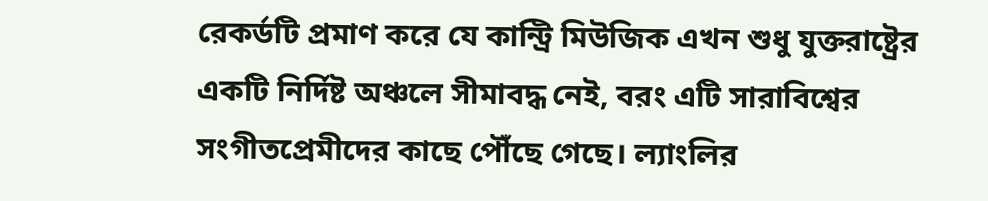রেকর্ডটি প্রমাণ করে যে কান্ট্রি মিউজিক এখন শুধু যুক্তরাষ্ট্রের একটি নির্দিষ্ট অঞ্চলে সীমাবদ্ধ নেই, বরং এটি সারাবিশ্বের সংগীতপ্রেমীদের কাছে পৌঁছে গেছে। ল্যাংলির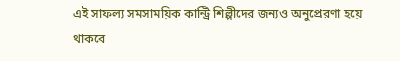এই সাফল্য সমসাময়িক কান্ট্রি শিল্পীদের জন্যও অনুপ্রেরণা হয়ে থাকবে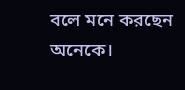বলে মনে করছেন অনেকে।